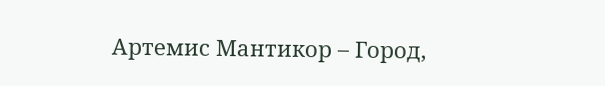Артемис Мантикор – Город,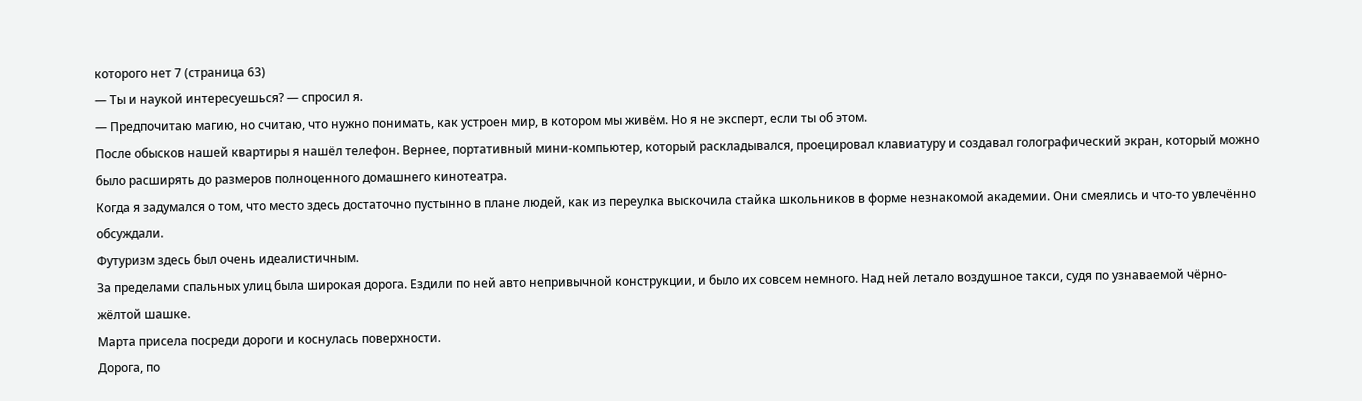которого нет 7 (страница 63)
— Ты и наукой интересуешься? — спросил я.
— Предпочитаю магию, но считаю, что нужно понимать, как устроен мир, в котором мы живём. Но я не эксперт, если ты об этом.
После обысков нашей квартиры я нашёл телефон. Вернее, портативный мини-компьютер, который раскладывался, проецировал клавиатуру и создавал голографический экран, который можно было расширять до размеров полноценного домашнего кинотеатра.
Когда я задумался о том, что место здесь достаточно пустынно в плане людей, как из переулка выскочила стайка школьников в форме незнакомой академии. Они смеялись и что-то увлечённо обсуждали.
Футуризм здесь был очень идеалистичным.
За пределами спальных улиц была широкая дорога. Ездили по ней авто непривычной конструкции, и было их совсем немного. Над ней летало воздушное такси, судя по узнаваемой чёрно-жёлтой шашке.
Марта присела посреди дороги и коснулась поверхности.
Дорога, по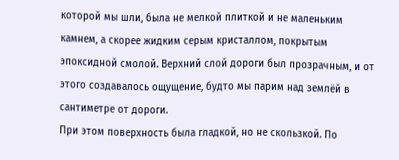которой мы шли, была не мелкой плиткой и не маленьким камнем, а скорее жидким серым кристаллом, покрытым эпоксидной смолой. Верхний слой дороги был прозрачным, и от этого создавалось ощущение, будто мы парим над землёй в сантиметре от дороги.
При этом поверхность была гладкой, но не скользкой. По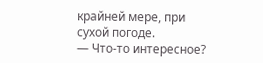крайней мере, при сухой погоде.
— Что-то интересное?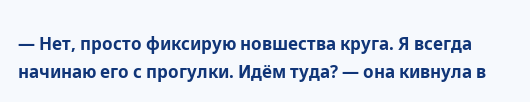— Нет, просто фиксирую новшества круга. Я всегда начинаю его с прогулки. Идём туда? — она кивнула в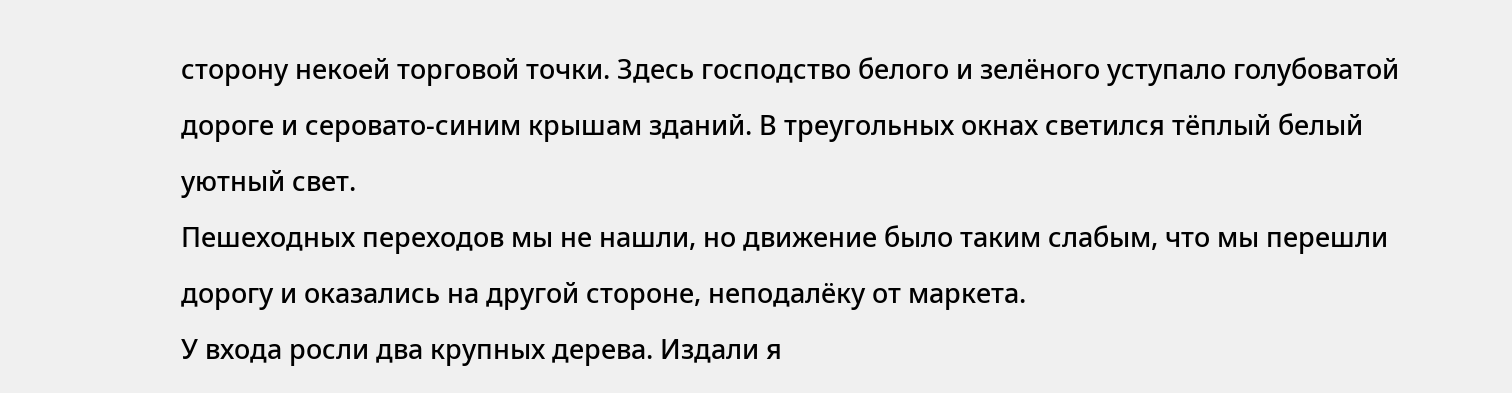сторону некоей торговой точки. Здесь господство белого и зелёного уступало голубоватой дороге и серовато-синим крышам зданий. В треугольных окнах светился тёплый белый уютный свет.
Пешеходных переходов мы не нашли, но движение было таким слабым, что мы перешли дорогу и оказались на другой стороне, неподалёку от маркета.
У входа росли два крупных дерева. Издали я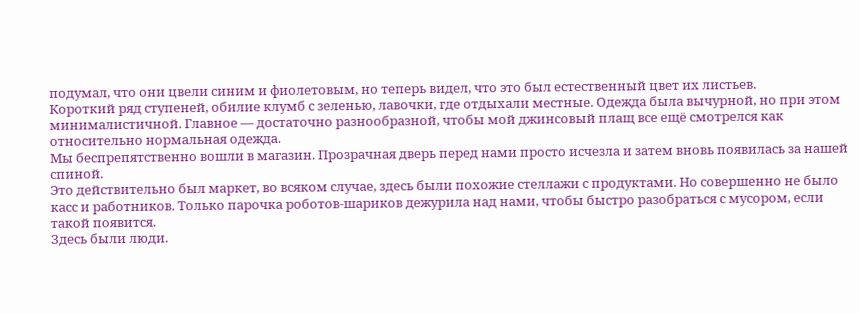подумал, что они цвели синим и фиолетовым, но теперь видел, что это был естественный цвет их листьев.
Короткий ряд ступеней, обилие клумб с зеленью, лавочки, где отдыхали местные. Одежда была вычурной, но при этом минималистичной. Главное — достаточно разнообразной, чтобы мой джинсовый плащ все ещё смотрелся как относительно нормальная одежда.
Мы беспрепятственно вошли в магазин. Прозрачная дверь перед нами просто исчезла и затем вновь появилась за нашей спиной.
Это действительно был маркет, во всяком случае, здесь были похожие стеллажи с продуктами. Но совершенно не было касс и работников. Только парочка роботов-шариков дежурила над нами, чтобы быстро разобраться с мусором, если такой появится.
Здесь были люди.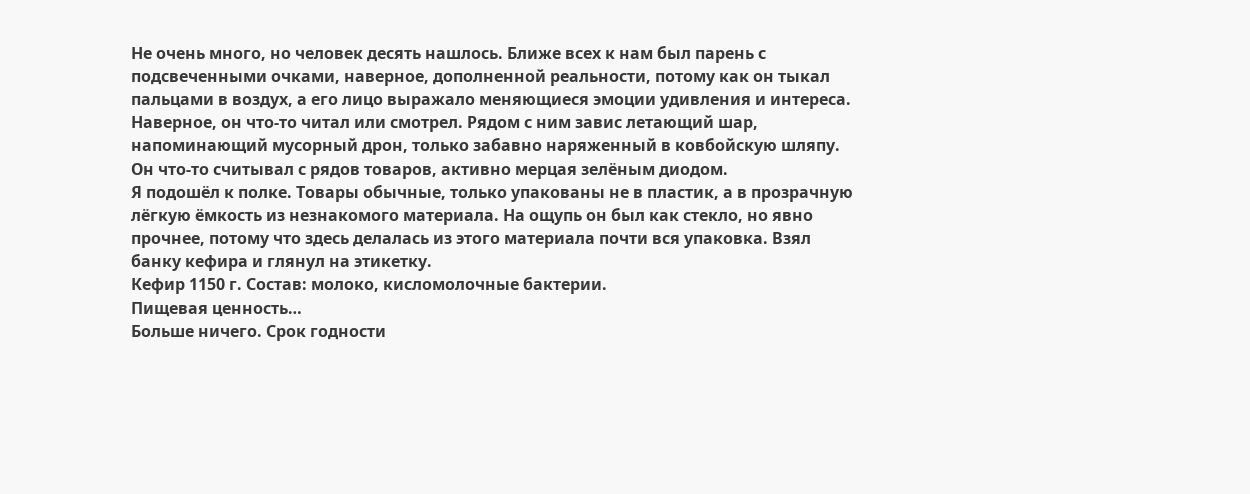Не очень много, но человек десять нашлось. Ближе всех к нам был парень с подсвеченными очками, наверное, дополненной реальности, потому как он тыкал пальцами в воздух, а его лицо выражало меняющиеся эмоции удивления и интереса. Наверное, он что-то читал или смотрел. Рядом с ним завис летающий шар, напоминающий мусорный дрон, только забавно наряженный в ковбойскую шляпу. Он что-то считывал с рядов товаров, активно мерцая зелёным диодом.
Я подошёл к полке. Товары обычные, только упакованы не в пластик, а в прозрачную лёгкую ёмкость из незнакомого материала. На ощупь он был как стекло, но явно прочнее, потому что здесь делалась из этого материала почти вся упаковка. Взял банку кефира и глянул на этикетку.
Кефир 1150 г. Состав: молоко, кисломолочные бактерии.
Пищевая ценность…
Больше ничего. Срок годности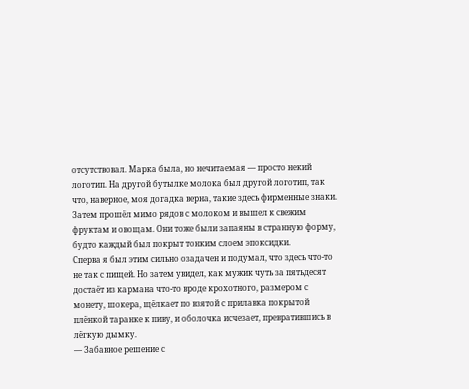отсутствовал. Марка была, но нечитаемая — просто некий логотип. На другой бутылке молока был другой логотип, так что, наверное, моя догадка верна, такие здесь фирменные знаки.
Затем прошёл мимо рядов с молоком и вышел к свежим фруктам и овощам. Они тоже были запаяны в странную форму, будто каждый был покрыт тонким слоем эпоксидки.
Сперва я был этим сильно озадачен и подумал, что здесь что-то не так с пищей. Но затем увидел, как мужик чуть за пятьдесят достаёт из кармана что-то вроде крохотного, размером с монету, шокера, щёлкает по взятой с прилавка покрытой плёнкой таранке к пиву, и оболочка исчезает, превратившись в лёгкую дымку.
— Забавное решение с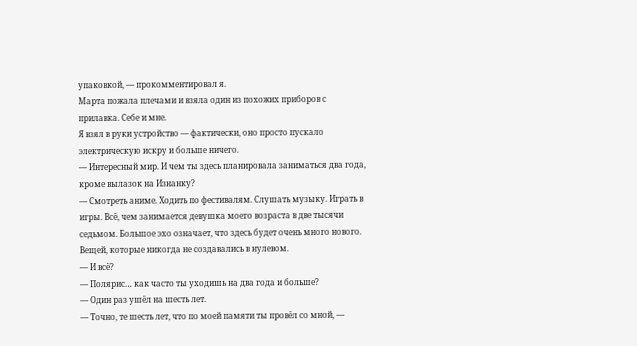упаковкой, — прокомментировал я.
Марта пожала плечами и взяла один из похожих приборов с прилавка. Себе и мне.
Я взял в руки устройство — фактически, оно просто пускало электрическую искру и больше ничего.
— Интересный мир. И чем ты здесь планировала заниматься два года, кроме вылазок на Изнанку?
— Смотреть аниме. Ходить по фестивалям. Слушать музыку. Играть в игры. Всё, чем занимается девушка моего возраста в две тысячи седьмом. Большое эхо означает, что здесь будет очень много нового. Вещей, которые никогда не создавались в нулевом.
— И всё?
— Полярис… как часто ты уходишь на два года и больше?
— Один раз ушёл на шесть лет.
— Точно, те шесть лет, что по моей памяти ты провёл со мной, —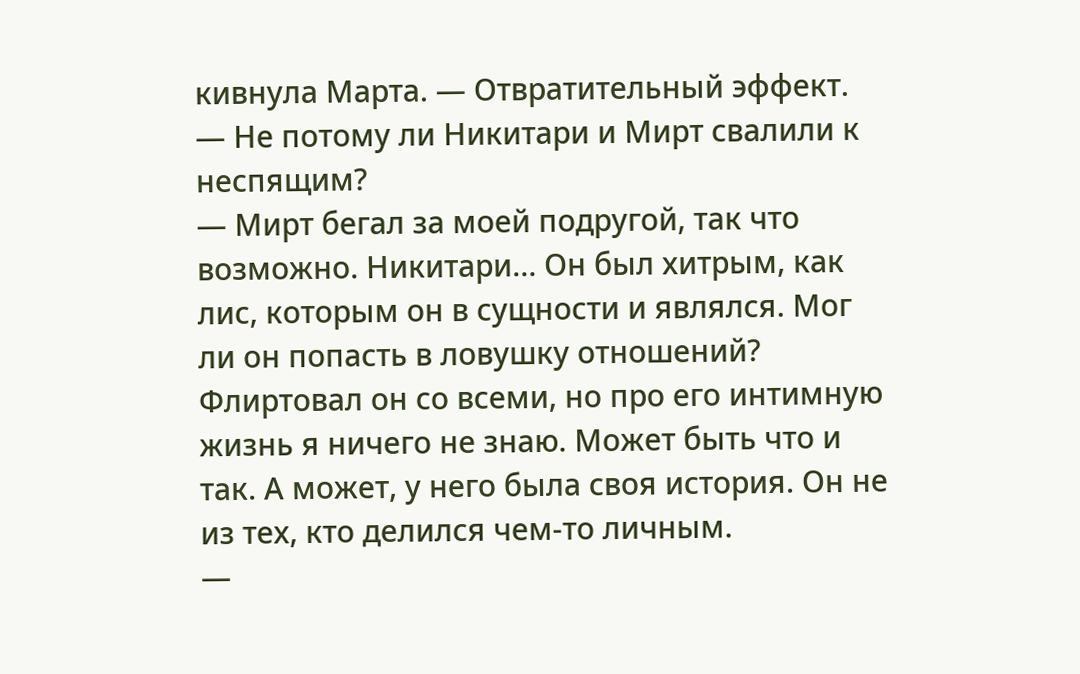кивнула Марта. — Отвратительный эффект.
— Не потому ли Никитари и Мирт свалили к неспящим?
— Мирт бегал за моей подругой, так что возможно. Никитари… Он был хитрым, как лис, которым он в сущности и являлся. Мог ли он попасть в ловушку отношений? Флиртовал он со всеми, но про его интимную жизнь я ничего не знаю. Может быть что и так. А может, у него была своя история. Он не из тех, кто делился чем-то личным.
—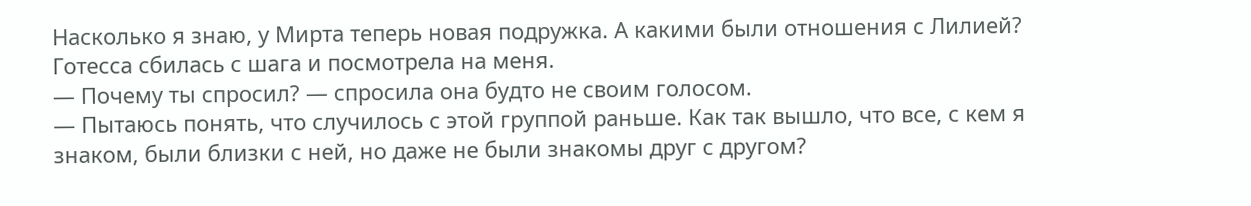Насколько я знаю, у Мирта теперь новая подружка. А какими были отношения с Лилией?
Готесса сбилась с шага и посмотрела на меня.
— Почему ты спросил? — спросила она будто не своим голосом.
— Пытаюсь понять, что случилось с этой группой раньше. Как так вышло, что все, с кем я знаком, были близки с ней, но даже не были знакомы друг с другом?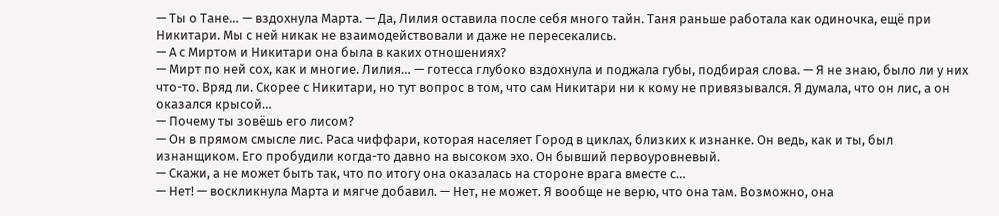— Ты о Тане… — вздохнула Марта. — Да, Лилия оставила после себя много тайн. Таня раньше работала как одиночка, ещё при Никитари. Мы с ней никак не взаимодействовали и даже не пересекались.
— А с Миртом и Никитари она была в каких отношениях?
— Мирт по ней сох, как и многие. Лилия… — готесса глубоко вздохнула и поджала губы, подбирая слова. — Я не знаю, было ли у них что-то. Вряд ли. Скорее с Никитари, но тут вопрос в том, что сам Никитари ни к кому не привязывался. Я думала, что он лис, а он оказался крысой…
— Почему ты зовёшь его лисом?
— Он в прямом смысле лис. Раса чиффари, которая населяет Город в циклах, близких к изнанке. Он ведь, как и ты, был изнанщиком. Его пробудили когда-то давно на высоком эхо. Он бывший первоуровневый.
— Скажи, а не может быть так, что по итогу она оказалась на стороне врага вместе с…
— Нет! — воскликнула Марта и мягче добавил. — Нет, не может. Я вообще не верю, что она там. Возможно, она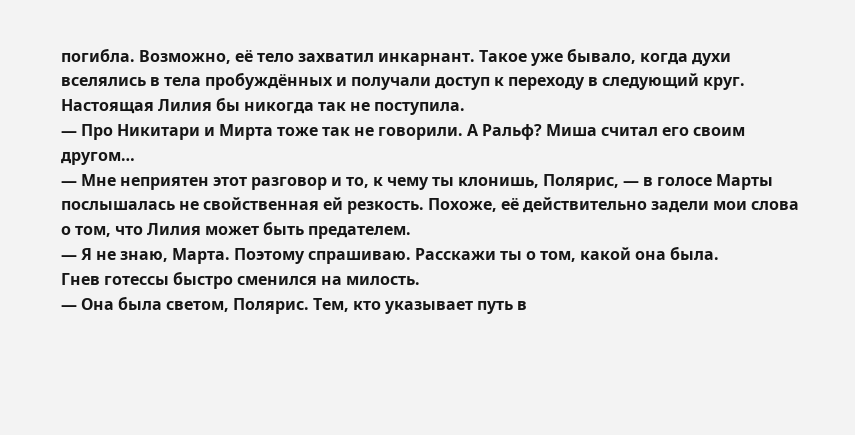погибла. Возможно, её тело захватил инкарнант. Такое уже бывало, когда духи вселялись в тела пробуждённых и получали доступ к переходу в следующий круг. Настоящая Лилия бы никогда так не поступила.
— Про Никитари и Мирта тоже так не говорили. А Ральф? Миша считал его своим другом…
— Мне неприятен этот разговор и то, к чему ты клонишь, Полярис, — в голосе Марты послышалась не свойственная ей резкость. Похоже, её действительно задели мои слова о том, что Лилия может быть предателем.
— Я не знаю, Марта. Поэтому спрашиваю. Расскажи ты о том, какой она была.
Гнев готессы быстро сменился на милость.
— Она была светом, Полярис. Тем, кто указывает путь в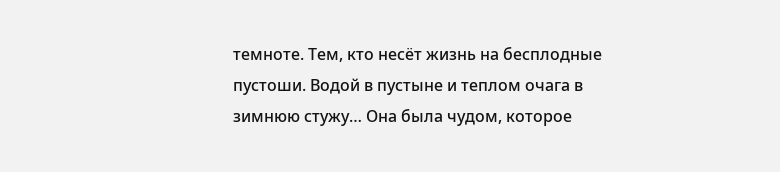темноте. Тем, кто несёт жизнь на бесплодные пустоши. Водой в пустыне и теплом очага в зимнюю стужу… Она была чудом, которое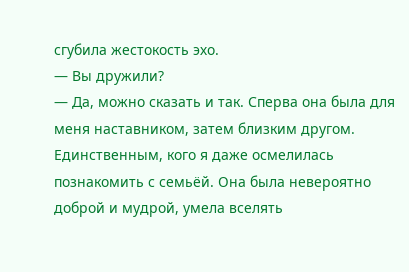сгубила жестокость эхо.
— Вы дружили?
— Да, можно сказать и так. Сперва она была для меня наставником, затем близким другом. Единственным, кого я даже осмелилась познакомить с семьёй. Она была невероятно доброй и мудрой, умела вселять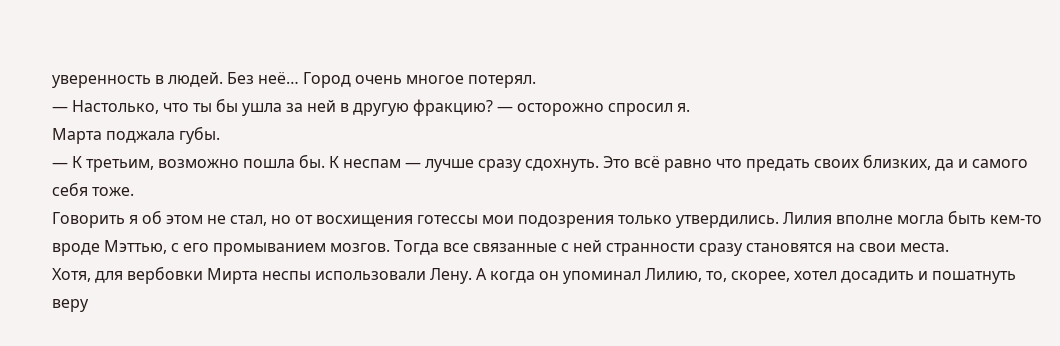уверенность в людей. Без неё… Город очень многое потерял.
— Настолько, что ты бы ушла за ней в другую фракцию? — осторожно спросил я.
Марта поджала губы.
— К третьим, возможно пошла бы. К неспам — лучше сразу сдохнуть. Это всё равно что предать своих близких, да и самого себя тоже.
Говорить я об этом не стал, но от восхищения готессы мои подозрения только утвердились. Лилия вполне могла быть кем-то вроде Мэттью, с его промыванием мозгов. Тогда все связанные с ней странности сразу становятся на свои места.
Хотя, для вербовки Мирта неспы использовали Лену. А когда он упоминал Лилию, то, скорее, хотел досадить и пошатнуть веру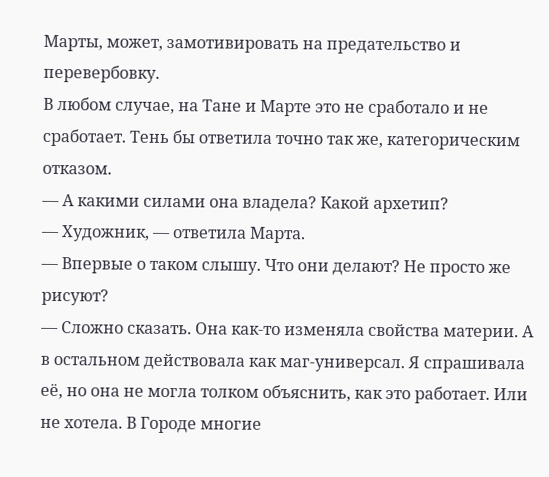Марты, может, замотивировать на предательство и перевербовку.
В любом случае, на Тане и Марте это не сработало и не сработает. Тень бы ответила точно так же, категорическим отказом.
— А какими силами она владела? Какой архетип?
— Художник, — ответила Марта.
— Впервые о таком слышу. Что они делают? Не просто же рисуют?
— Сложно сказать. Она как-то изменяла свойства материи. А в остальном действовала как маг-универсал. Я спрашивала её, но она не могла толком объяснить, как это работает. Или не хотела. В Городе многие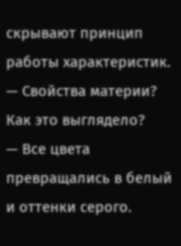скрывают принцип работы характеристик.
— Свойства материи? Как это выглядело?
— Все цвета превращались в белый и оттенки серого.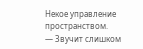Некое управление пространством.
— Звучит слишком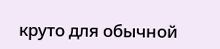круто для обычной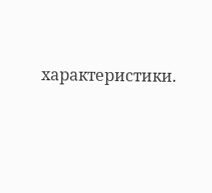характеристики.